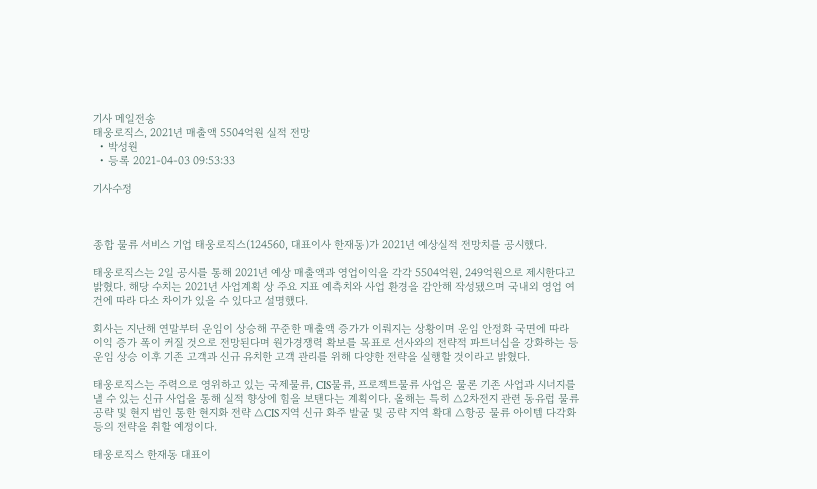기사 메일전송
태웅로직스, 2021년 매출액 5504억원 실적 전망
  • 박성원
  • 등록 2021-04-03 09:53:33

기사수정



종합 물류 서비스 기업 태웅로직스(124560, 대표이사 한재동)가 2021년 예상실적 전망치를 공시했다.

태웅로직스는 2일 공시를 통해 2021년 예상 매출액과 영업이익을 각각 5504억원, 249억원으로 제시한다고 밝혔다. 해당 수치는 2021년 사업계획 상 주요 지표 예측치와 사업 환경을 감안해 작성됐으며 국내외 영업 여건에 따라 다소 차이가 있을 수 있다고 설명했다.

회사는 지난해 연말부터 운임이 상승해 꾸준한 매출액 증가가 이뤄지는 상황이며 운임 안정화 국면에 따라 이익 증가 폭이 커질 것으로 전망된다며 원가경쟁력 확보를 목표로 선사와의 전략적 파트너십을 강화하는 등 운임 상승 이후 기존 고객과 신규 유치한 고객 관리를 위해 다양한 전략을 실행할 것이라고 밝혔다.

태웅로직스는 주력으로 영위하고 있는 국제물류, CIS물류, 프로젝트물류 사업은 물론 기존 사업과 시너지를 낼 수 있는 신규 사업을 통해 실적 향상에 힘을 보탠다는 계획이다. 올해는 특히 △2차전지 관련 동유럽 물류 공략 및 현지 법인 통한 현지화 전략 △CIS 지역 신규 화주 발굴 및 공략 지역 확대 △항공 물류 아이템 다각화 등의 전략을 취할 예정이다.

태웅로직스 한재동 대표이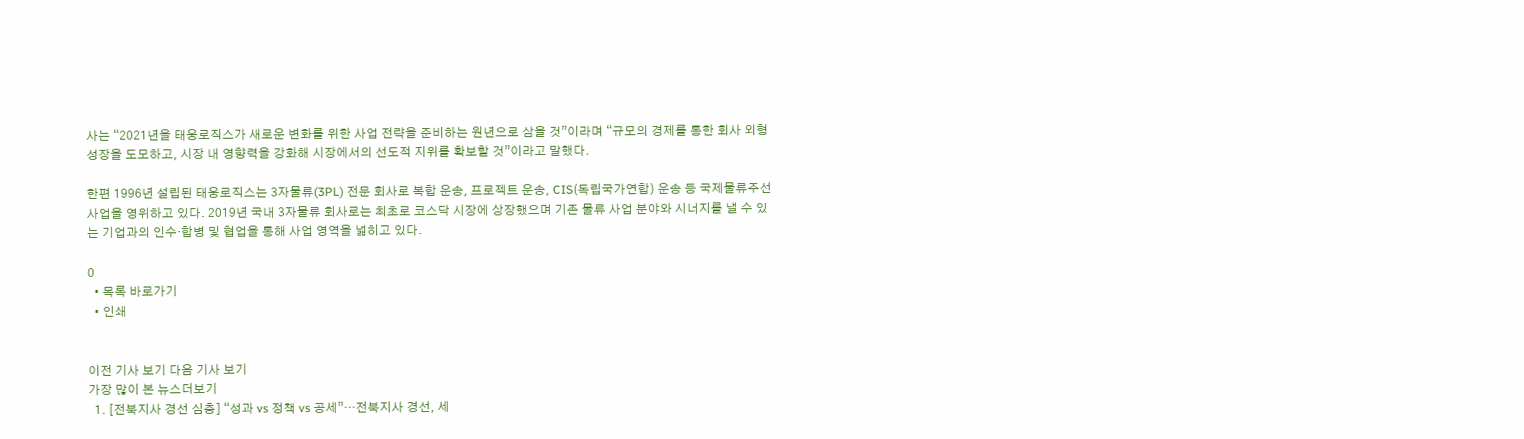사는 “2021년을 태웅로직스가 새로운 변화를 위한 사업 전략을 준비하는 원년으로 삼을 것”이라며 “규모의 경제를 통한 회사 외형 성장을 도모하고, 시장 내 영향력을 강화해 시장에서의 선도적 지위를 확보할 것”이라고 말했다.

한편 1996년 설립된 태웅로직스는 3자물류(3PL) 전문 회사로 복합 운송, 프로젝트 운송, CIS(독립국가연합) 운송 등 국제물류주선 사업을 영위하고 있다. 2019년 국내 3자물류 회사로는 최초로 코스닥 시장에 상장했으며 기존 물류 사업 분야와 시너지를 낼 수 있는 기업과의 인수·합병 및 협업을 통해 사업 영역을 넓히고 있다.

0
  • 목록 바로가기
  • 인쇄


이전 기사 보기 다음 기사 보기
가장 많이 본 뉴스더보기
  1. [전북지사 경선 심층] “성과 vs 정책 vs 공세”…전북지사 경선, 세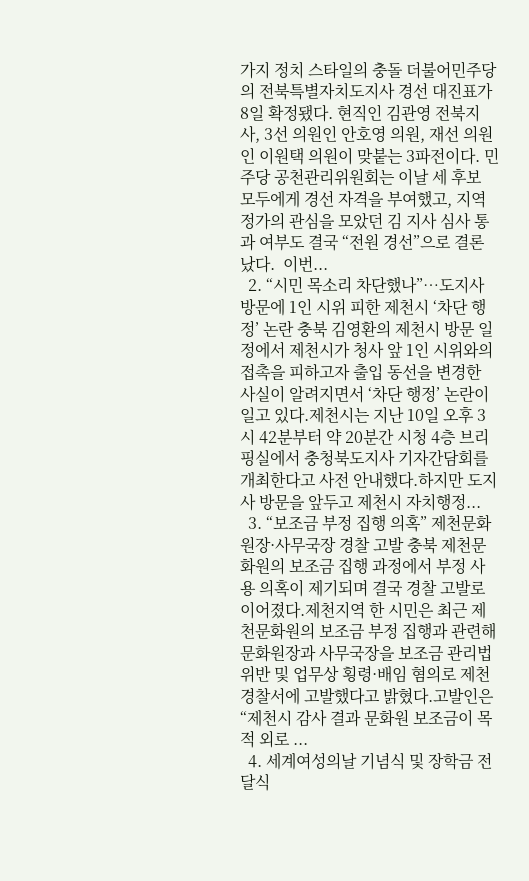가지 정치 스타일의 충돌 더불어민주당의 전북특별자치도지사 경선 대진표가 8일 확정됐다. 현직인 김관영 전북지사, 3선 의원인 안호영 의원, 재선 의원인 이원택 의원이 맞붙는 3파전이다. 민주당 공천관리위원회는 이날 세 후보 모두에게 경선 자격을 부여했고, 지역 정가의 관심을 모았던 김 지사 심사 통과 여부도 결국 “전원 경선”으로 결론 났다.  이번...
  2. “시민 목소리 차단했나”…도지사 방문에 1인 시위 피한 제천시 ‘차단 행정’ 논란 충북 김영환의 제천시 방문 일정에서 제천시가 청사 앞 1인 시위와의 접촉을 피하고자 출입 동선을 변경한 사실이 알려지면서 ‘차단 행정’ 논란이 일고 있다.제천시는 지난 10일 오후 3시 42분부터 약 20분간 시청 4층 브리핑실에서 충청북도지사 기자간담회를 개최한다고 사전 안내했다.하지만 도지사 방문을 앞두고 제천시 자치행정...
  3. “보조금 부정 집행 의혹” 제천문화원장·사무국장 경찰 고발 충북 제천문화원의 보조금 집행 과정에서 부정 사용 의혹이 제기되며 결국 경찰 고발로 이어졌다.제천지역 한 시민은 최근 제천문화원의 보조금 부정 집행과 관련해 문화원장과 사무국장을 보조금 관리법 위반 및 업무상 횡령·배임 혐의로 제천경찰서에 고발했다고 밝혔다.고발인은 “제천시 감사 결과 문화원 보조금이 목적 외로 ...
  4. 세계여성의날 기념식 및 장학금 전달식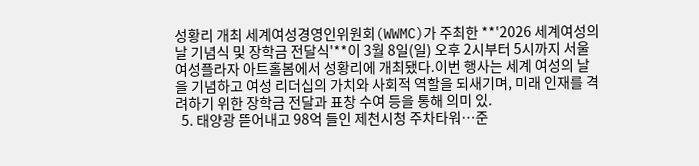성황리 개최 세계여성경영인위원회(WWMC)가 주최한 **'2026 세계여성의날 기념식 및 장학금 전달식'**이 3월 8일(일) 오후 2시부터 5시까지 서울여성플라자 아트홀봄에서 성황리에 개최됐다.이번 행사는 세계 여성의 날을 기념하고 여성 리더십의 가치와 사회적 역할을 되새기며, 미래 인재를 격려하기 위한 장학금 전달과 표창 수여 등을 통해 의미 있.
  5. 태양광 뜯어내고 98억 들인 제천시청 주차타워…준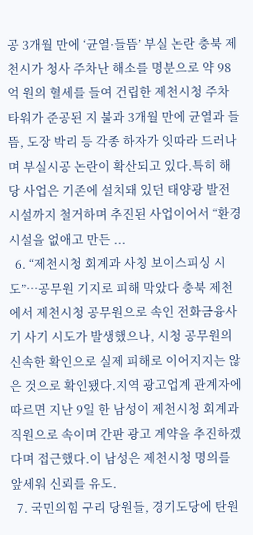공 3개월 만에 ‘균열·들뜸’ 부실 논란 충북 제천시가 청사 주차난 해소를 명분으로 약 98억 원의 혈세를 들여 건립한 제천시청 주차타워가 준공된 지 불과 3개월 만에 균열과 들뜸, 도장 박리 등 각종 하자가 잇따라 드러나며 부실시공 논란이 확산되고 있다.특히 해당 사업은 기존에 설치돼 있던 태양광 발전 시설까지 철거하며 추진된 사업이어서 “환경시설을 없애고 만든 ...
  6. “제천시청 회계과 사칭 보이스피싱 시도”…공무원 기지로 피해 막았다 충북 제천에서 제천시청 공무원으로 속인 전화금융사기 사기 시도가 발생했으나, 시청 공무원의 신속한 확인으로 실제 피해로 이어지지는 않은 것으로 확인됐다.지역 광고업계 관계자에 따르면 지난 9일 한 남성이 제천시청 회계과 직원으로 속이며 간판 광고 계약을 추진하겠다며 접근했다.이 남성은 제천시청 명의를 앞세워 신뢰를 유도.
  7. 국민의힘 구리 당원들, 경기도당에 탄원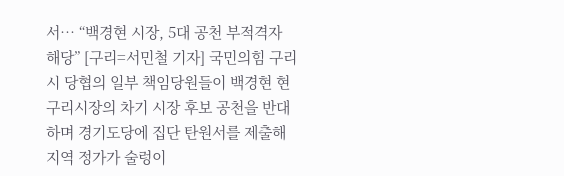서… “백경현 시장, 5대 공천 부적격자 해당” [구리=서민철 기자] 국민의힘 구리시 당협의 일부 책임당원들이 백경현 현 구리시장의 차기 시장 후보 공천을 반대하며 경기도당에 집단 탄원서를 제출해 지역 정가가 술렁이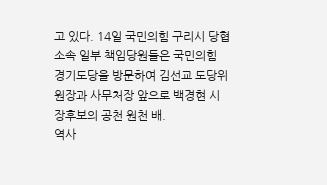고 있다. 14일 국민의힘 구리시 당협 소속 일부 책임당원들은 국민의힘 경기도당을 방문하여 김선교 도당위원장과 사무처장 앞으로 백경현 시장후보의 공천 원천 배.
역사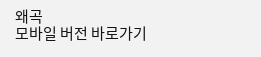왜곡
모바일 버전 바로가기